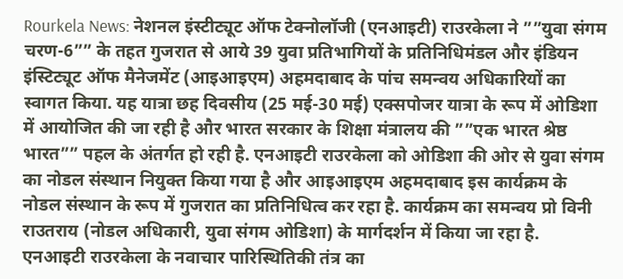Rourkela News: नेशनल इंस्टीट्यूट ऑफ टेक्नोलॉजी (एनआइटी) राउरकेला ने ””युवा संगम चरण-6”” के तहत गुजरात से आये 39 युवा प्रतिभागियों के प्रतिनिधिमंडल और इंडियन इंस्टिट्यूट ऑफ मैनेजमेंट (आइआइएम) अहमदाबाद के पांच समन्वय अधिकारियों का स्वागत किया. यह यात्रा छह दिवसीय (25 मई-30 मई) एक्सपोजर यात्रा के रूप में ओडिशा में आयोजित की जा रही है और भारत सरकार के शिक्षा मंत्रालय की ””एक भारत श्रेष्ठ भारत”” पहल के अंतर्गत हो रही है. एनआइटी राउरकेला को ओडिशा की ओर से युवा संगम का नोडल संस्थान नियुक्त किया गया है और आइआइएम अहमदाबाद इस कार्यक्रम के नोडल संस्थान के रूप में गुजरात का प्रतिनिधित्व कर रहा है. कार्यक्रम का समन्वय प्रो विनी राउतराय (नोडल अधिकारी, युवा संगम ओडिशा) के मार्गदर्शन में किया जा रहा है.
एनआइटी राउरकेला के नवाचार पारिस्थितिकी तंत्र का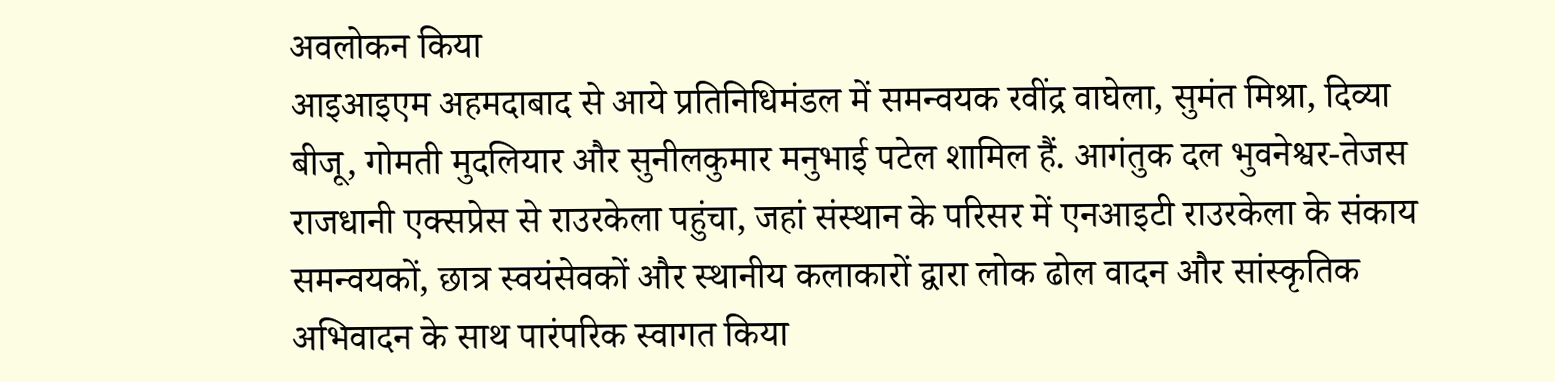अवलोकन किया
आइआइएम अहमदाबाद से आये प्रतिनिधिमंडल में समन्वयक रवींद्र वाघेला, सुमंत मिश्रा, दिव्या बीजू, गोमती मुदलियार और सुनीलकुमार मनुभाई पटेल शामिल हैं. आगंतुक दल भुवनेश्वर-तेजस राजधानी एक्सप्रेस से राउरकेला पहुंचा, जहां संस्थान के परिसर में एनआइटी राउरकेला के संकाय समन्वयकों, छात्र स्वयंसेवकों और स्थानीय कलाकारों द्वारा लोक ढोल वादन और सांस्कृतिक अभिवादन के साथ पारंपरिक स्वागत किया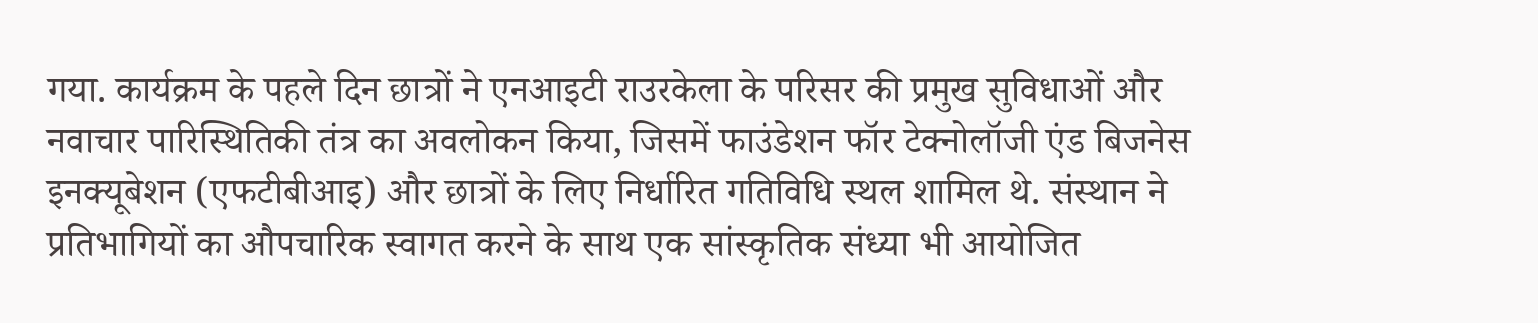गया. कार्यक्रम के पहले दिन छात्रों ने एनआइटी राउरकेला के परिसर की प्रमुख सुविधाओं और नवाचार पारिस्थितिकी तंत्र का अवलोकन किया, जिसमें फाउंडेशन फॉर टेक्नोलॉजी एंड बिजनेस इनक्यूबेशन (एफटीबीआइ) और छात्रों के लिए निर्धारित गतिविधि स्थल शामिल थे. संस्थान ने प्रतिभागियों का औपचारिक स्वागत करने के साथ एक सांस्कृतिक संध्या भी आयोजित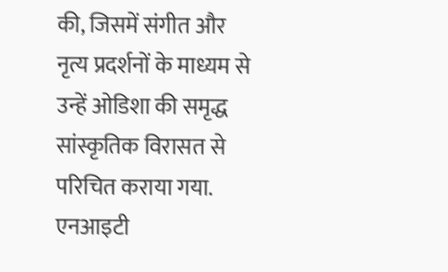की, जिसमें संगीत और नृत्य प्रदर्शनों के माध्यम से उन्हें ओडिशा की समृद्ध सांस्कृतिक विरासत से परिचित कराया गया. एनआइटी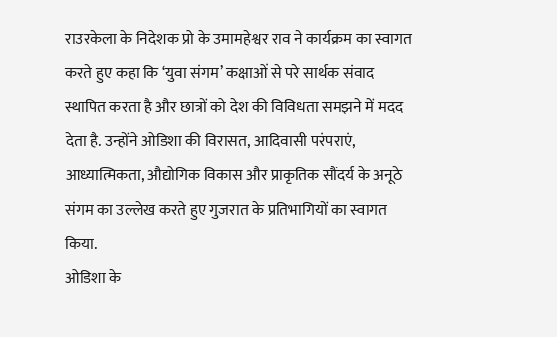राउरकेला के निदेशक प्रो के उमामहेश्वर राव ने कार्यक्रम का स्वागत करते हुए कहा कि ‘युवा संगम’ कक्षाओं से परे सार्थक संवाद स्थापित करता है और छात्रों को देश की विविधता समझने में मदद देता है. उन्होंने ओडिशा की विरासत, आदिवासी परंपराएं, आध्यात्मिकता, औद्योगिक विकास और प्राकृतिक सौंदर्य के अनूठे संगम का उल्लेख करते हुए गुजरात के प्रतिभागियों का स्वागत किया.
ओडिशा के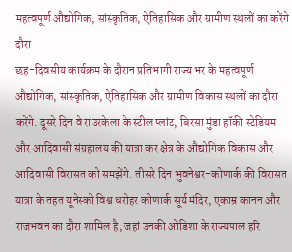महत्वपूर्ण औद्योगिक, सांस्कृतिक, ऐतिहासिक और ग्रामीण स्थलों का करेंगे दौरा
छह-दिवसीय कार्यक्रम के दौरान प्रतिभागी राज्य भर के महत्वपूर्ण औद्योगिक, सांस्कृतिक, ऐतिहासिक और ग्रामीण विकास स्थलों का दौरा करेंगे. दूसरे दिन वे राउरकेला के स्टील प्लांट, बिरसा मुंडा हॉकी स्टेडियम और आदिवासी संग्रहालय की यात्रा कर क्षेत्र के औद्योगिक विकास और आदिवासी विरासत को समझेंगे. तीसरे दिन भुवनेश्वर-कोणार्क की विरासत यात्रा के तहत यूनेस्को विश्व धरोहर कोणार्क सूर्य मंदिर, एकाम्र कानन और राजभवन का दौरा शामिल है, जहां उनकी ओडिशा के राज्यपाल हरि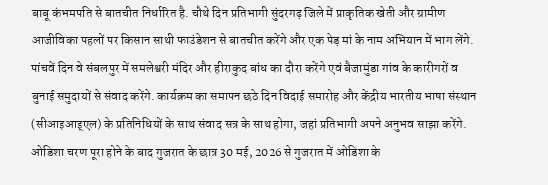बाबू कंभमपति से बातचीत निर्धारित है. चौथे दिन प्रतिभागी सुंदरगढ़ जिले में प्राकृतिक खेती और ग्रामीण आजीविका पहलों पर किसान साथी फाउंडेशन से बातचीत करेंगे और एक पेड़ मां के नाम अभियान में भाग लेंगे. पांचवें दिन वे संबलपुर में समलेश्वरी मंदिर और हीराकुद बांध का दौरा करेंगे एवं बैजामुंडा गांव के कारीगरों व बुनाई समुदायों से संवाद करेंगे. कार्यक्रम का समापन छठे दिन विदाई समारोह और केंद्रीय भारतीय भाषा संस्थान (सीआइआइ्एल) के प्रतिनिधियों के साथ संवाद सत्र के साथ होगा, जहां प्रतिभागी अपने अनुभव साझा करेंगे. ओडिशा चरण पूरा होने के बाद गुजरात के छात्र 30 मई, 2026 से गुजरात में ओडिशा के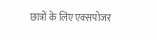छात्रों के लिए एक्सपोजर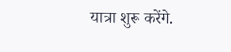यात्रा शुरू करेंगे.